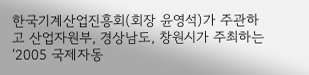한국기계산업진흥회(회장 윤영석)가 주관하고 산업자원부, 경상남도, 창원시가 주최하는 ‘2005 국제자동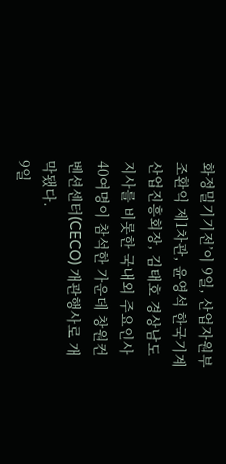화정밀기기전’이 9일, 산업자원부 조환익 제1차관, 윤영석 한국기계산업진흥회장, 김태호 경상남도 지사를 비롯한 국내외 주요인사 40여명이 참석한 가운데 창원컨벤션센터(CECO) 개관행사로 개막됐다.
9일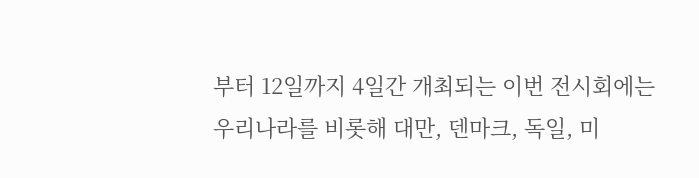부터 12일까지 4일간 개최되는 이번 전시회에는 우리나라를 비롯해 대만, 덴마크, 독일, 미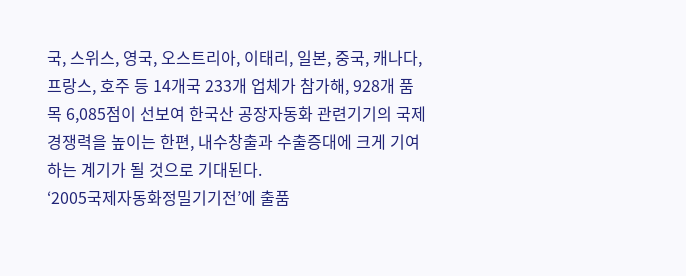국, 스위스, 영국, 오스트리아, 이태리, 일본, 중국, 캐나다, 프랑스, 호주 등 14개국 233개 업체가 참가해, 928개 품목 6,085점이 선보여 한국산 공장자동화 관련기기의 국제경쟁력을 높이는 한편, 내수창출과 수출증대에 크게 기여하는 계기가 될 것으로 기대된다.
‘2005국제자동화정밀기기전’에 출품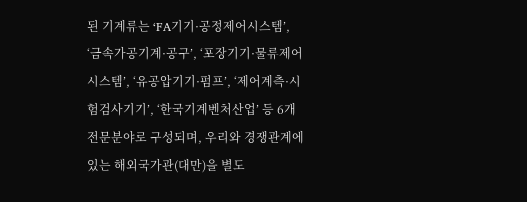된 기계류는 ‘FA기기·공정제어시스템’, ‘금속가공기계·공구’, ‘포장기기·물류제어시스템’, ‘유공압기기·펌프’, ‘제어계측·시험검사기기’, ‘한국기계벤처산업’ 등 6개 전문분야로 구성되며, 우리와 경쟁관계에 있는 해외국가관(대만)을 별도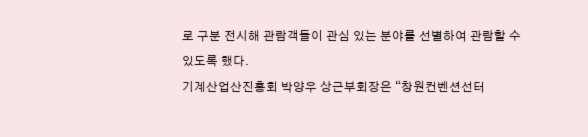로 구분 전시해 관람객들이 관심 있는 분야를 선별하여 관람할 수 있도록 했다.
기계산업산진흥회 박양우 상근부회장은 “창원컨벤션선터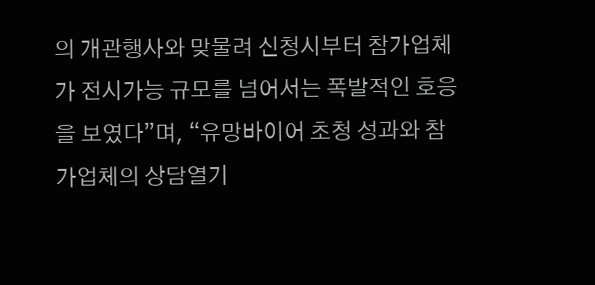의 개관행사와 맞물려 신청시부터 참가업체가 전시가능 규모를 넘어서는 폭발적인 호응을 보였다”며, “유망바이어 초청 성과와 참가업체의 상담열기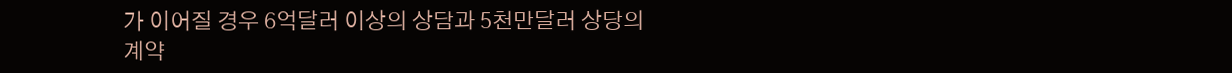가 이어질 경우 6억달러 이상의 상담과 5천만달러 상당의 계약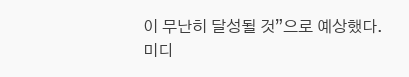이 무난히 달성될 것”으로 예상했다.
미디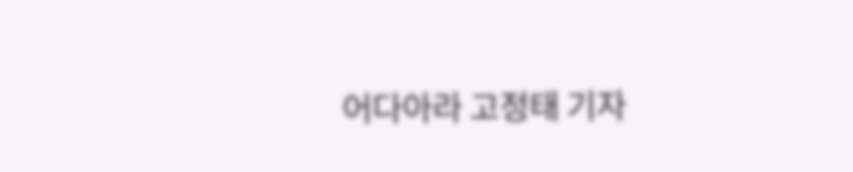어다아라 고정태 기자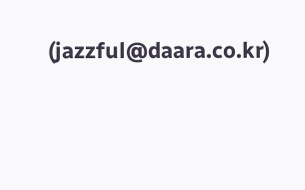(jazzful@daara.co.kr)